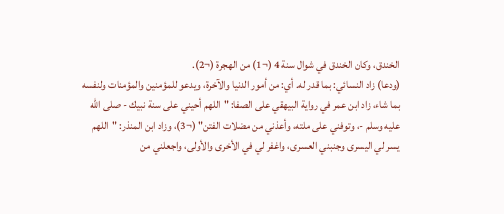الخندق، وكان الخندق في شوال سنة 4 (¬1) من الهجرة (¬2).
(ودعا) زاد النسائي: بما قدر له. أي: من أمور الدنيا والآخرة، ويدعو للمؤمنين والمؤمنات ولنفسه بما شاء، زاد ابن عمر في رواية البيهقي على الصفا: "اللهم أحيني على سنة نبيك - صلى الله عليه وسلم -، وتوفني على ملته، وأعذني من مضلات الفتن" (¬3)، وزاد ابن المنذر: "اللهم يسر لي اليسرى وجنبني العسرى، واغفر لي في الأخرى والأولى، واجعلني من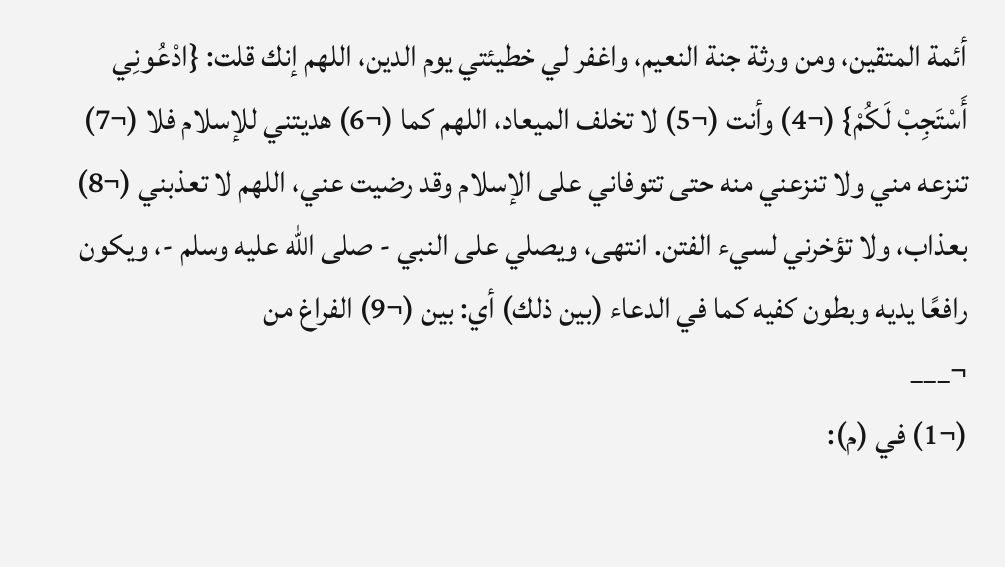أئمة المتقين، ومن ورثة جنة النعيم، واغفر لي خطيئتي يوم الدين، اللهم إنك قلت: {ادْعُونِي أَسْتَجِبْ لَكُمْ} (¬4) وأنت (¬5) لا تخلف الميعاد، اللهم كما (¬6) هديتني للإسلام فلا (¬7) تنزعه مني ولا تنزعني منه حتى تتوفاني على الإسلام وقد رضيت عني، اللهم لا تعذبني (¬8) بعذاب، ولا تؤخرني لسيء الفتن. انتهى، ويصلي على النبي - صلى الله عليه وسلم -، ويكون رافعًا يديه وبطون كفيه كما في الدعاء (بين ذلك) أي: بين (¬9) الفراغ من
¬___
(¬1) في (م):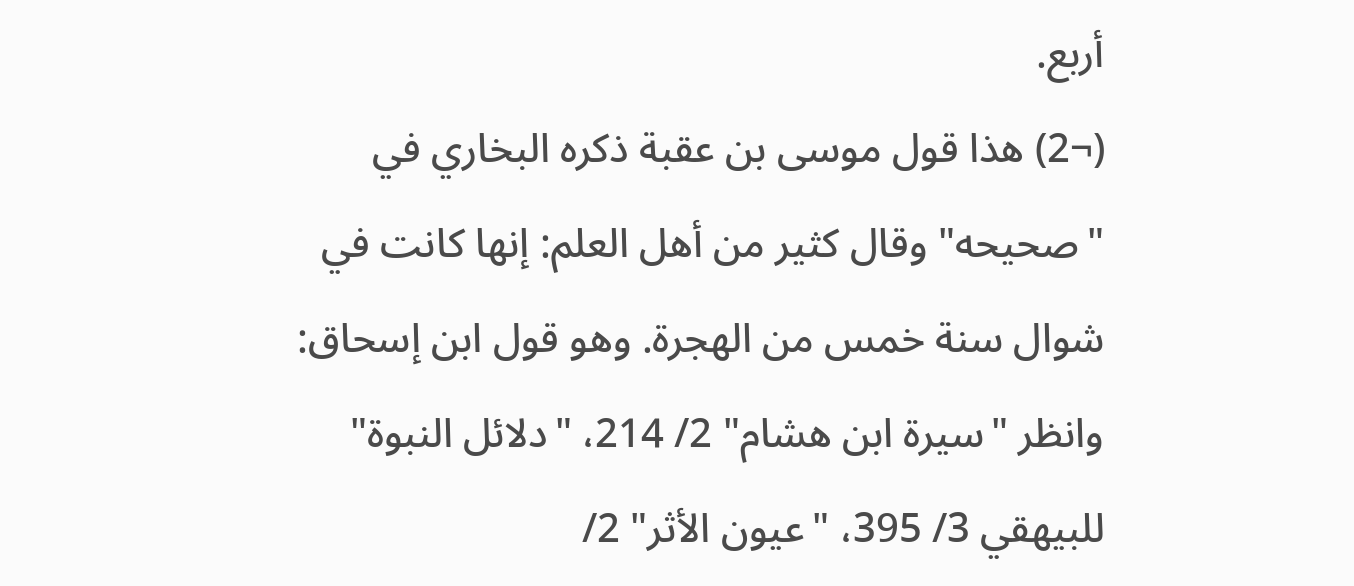أربع.
(¬2) هذا قول موسى بن عقبة ذكره البخاري في "صحيحه" وقال كثير من أهل العلم: إنها كانت في شوال سنة خمس من الهجرة. وهو قول ابن إسحاق: وانظر "سيرة ابن هشام" 2/ 214، "دلائل النبوة" للبيهقي 3/ 395، "عيون الأثر" 2/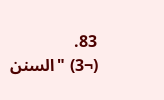83.
(¬3) "السنن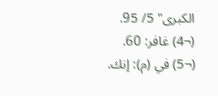الكبرى" 5/ 95.
(¬4) غافر: 60.
(¬5) في (م): إنك.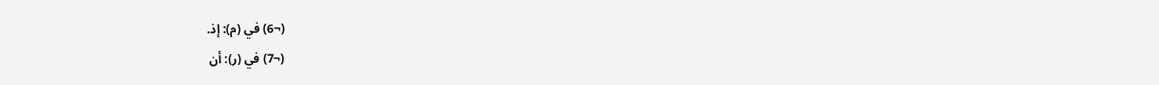(¬6) في (م): إذ.
(¬7) في (ر): أن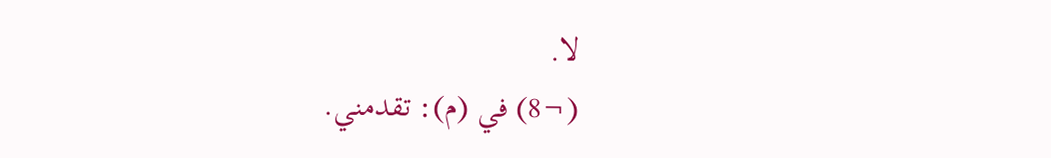لا.
(¬8) في (م): تقدمني.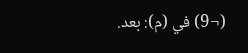(¬9) في (م): بعد.